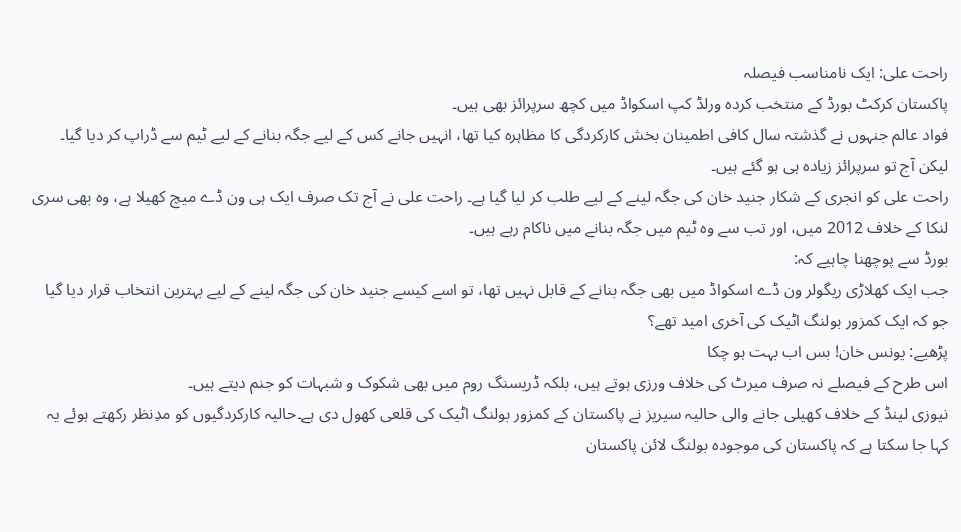راحت علی: ایک نامناسب فیصلہ
پاکستان کرکٹ بورڈ کے منتخب کردہ ورلڈ کپ اسکواڈ میں کچھ سرپرائز بھی ہیں۔
فواد عالم جنہوں نے گذشتہ سال کافی اطمینان بخش کارکردگی کا مظاہرہ کیا تھا، انہیں جانے کس کے لیے جگہ بنانے کے لیے ٹیم سے ڈراپ کر دیا گیا۔
لیکن آج تو سرپرائز زیادہ ہی ہو گئے ہیں۔
راحت علی کو انجری کے شکار جنید خان کی جگہ لینے کے لیے طلب کر لیا گیا ہے۔ راحت علی نے آج تک صرف ایک ہی ون ڈے میچ کھیلا ہے، وہ بھی سری لنکا کے خلاف 2012 میں، اور تب سے وہ ٹیم میں جگہ بنانے میں ناکام رہے ہیں۔
بورڈ سے پوچھنا چاہیے کہ:
جب ایک کھلاڑی ریگولر ون ڈے اسکواڈ میں بھی جگہ بنانے کے قابل نہیں تھا، تو اسے کیسے جنید خان کی جگہ لینے کے لیے بہترین انتخاب قرار دیا گیا جو کہ ایک کمزور بولنگ اٹیک کی آخری امید تھے؟
پڑھیے: یونس خان! بس اب بہت ہو چکا
اس طرح کے فیصلے نہ صرف میرٹ کی خلاف ورزی ہوتے ہیں، بلکہ ڈریسنگ روم میں بھی شکوک و شبہات کو جنم دیتے ہیں۔
نیوزی لینڈ کے خلاف کھیلی جانے والی حالیہ سیریز نے پاکستان کے کمزور بولنگ اٹیک کی قلعی کھول دی ہے۔حالیہ کارکردگیوں کو مدِنظر رکھتے ہوئے یہ کہا جا سکتا ہے کہ پاکستان کی موجودہ بولنگ لائن پاکستان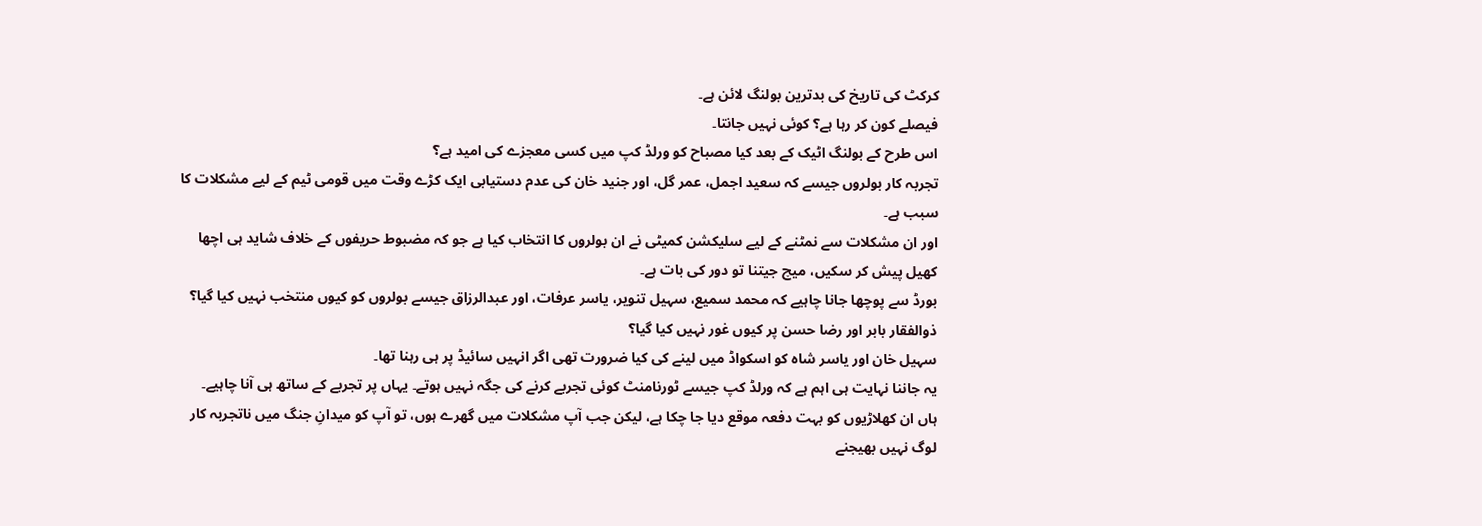کرکٹ کی تاریخ کی بدترین بولنگ لائن ہے۔
فیصلے کون کر رہا ہے؟ کوئی نہیں جانتا۔
اس طرح کے بولنگ اٹیک کے بعد کیا مصباح کو ورلڈ کپ میں کسی معجزے کی امید ہے؟
تجربہ کار بولروں جیسے کہ سعید اجمل، عمر گل، اور جنید خان کی عدم دستیابی ایک کڑے وقت میں قومی ٹیم کے لیے مشکلات کا سبب ہے۔
اور ان مشکلات سے نمٹنے کے لیے سلیکشن کمیٹی نے ان بولروں کا انتخاب کیا ہے جو کہ مضبوط حریفوں کے خلاف شاید ہی اچھا کھیل پیش کر سکیں، میچ جیتنا تو دور کی بات ہے۔
بورڈ سے پوچھا جانا چاہیے کہ محمد سمیع، سہیل تنویر، یاسر عرفات، اور عبدالرزاق جیسے بولروں کو کیوں منتخب نہیں کیا گیا؟
ذوالفقار بابر اور رضا حسن پر کیوں غور نہیں کیا گیا؟
سہیل خان اور یاسر شاہ کو اسکواڈ میں لینے کی کیا ضرورت تھی اگر انہیں سائیڈ پر ہی رہنا تھا۔
یہ جاننا نہایت ہی اہم ہے کہ ورلڈ کپ جیسے ٹورنامنٹ کوئی تجربے کرنے کی جگہ نہیں ہوتے۔ یہاں پر تجربے کے ساتھ ہی آنا چاہیے۔
ہاں ان کھلاڑیوں کو بہت دفعہ موقع دیا جا چکا ہے، لیکن جب آپ مشکلات میں گھرے ہوں، تو آپ کو میدانِ جنگ میں ناتجربہ کار لوگ نہیں بھیجنے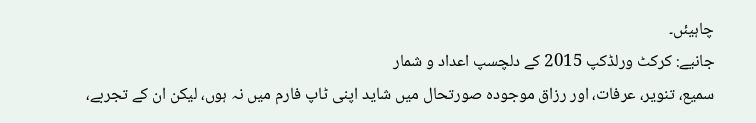چاہیئں۔
جانیے: کرکٹ ورلڈکپ 2015 کے دلچسپ اعداد و شمار
سمیع، تنویر، عرفات، اور رزاق موجودہ صورتحال میں شاید اپنی ٹاپ فارم میں نہ ہوں، لیکن ان کے تجربے،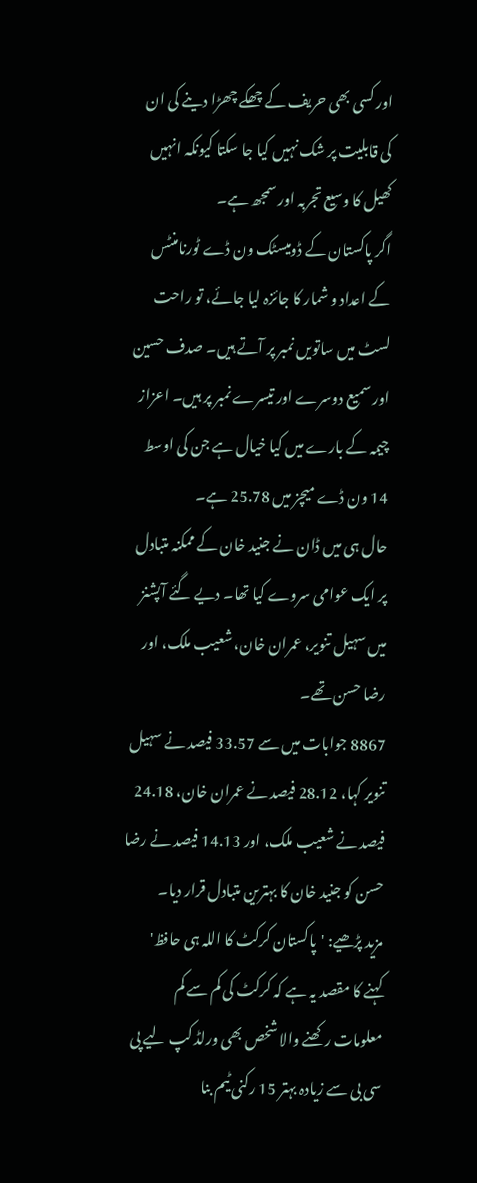اور کسی بھی حریف کے چھکے چھڑا دینے کی ان کی قابلیت پر شک نہیں کیا جا سکتا کیونکہ انہیں کھیل کا وسیع تجربہ اور سمجھ ہے۔
اگر پاکستان کے ڈومیسٹک ون ڈے ٹورنامنٹس کے اعداد و شمار کا جائزہ لیا جائے، تو راحت لسٹ میں ساتویں نمبر پر آتے ہیں۔ صدف حسین اور سمیع دوسرے اور تیسرے نمبر پر ہیں۔ اعزاز چیمہ کے بارے میں کیا خیال ہے جن کی اوسط 14 ون ڈے میچز میں 25.78 ہے۔
حال ہی میں ڈان نے جنید خان کے ممکنہ متبادل پر ایک عوامی سروے کیا تھا۔ دیے گئے آپشنز میں سہیل تنویر، عمران خان، شعیب ملک، اور رضا حسن تھے۔
8867 جوابات میں سے 33.57 فیصد نے سہیل تنویر کہا، 28.12 فیصد نے عمران خان، 24.18 فیصد نے شعیب ملک، اور 14.13 فیصد نے رضا حسن کو جنید خان کا بہترین متبادل قرار دیا۔
مزید پڑھیے: 'پاکستان کرکٹ کا اللہ ہی حافظ'
کہنے کا مقصد یہ ہے کہ کرکٹ کی کم سے کم معلومات رکھنے والا شخص بھی ورلڈ کپ لیے پی سی بی سے زیادہ بہتر 15 رکنی ٹیم بنا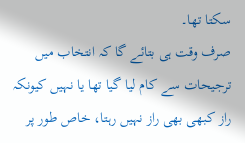سکتا تھا۔
صرف وقت ہی بتائے گا کہ انتخاب میں ترجیحات سے کام لیا گیا تھا یا نہیں کیونکہ راز کبھی بھی راز نہیں رہتا، خاص طور پر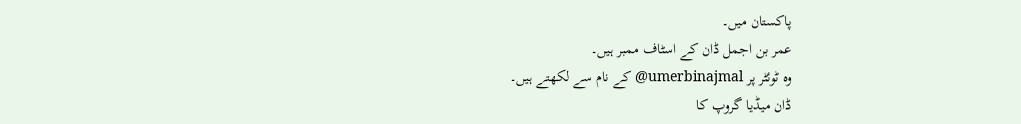پاکستان میں۔
عمر بن اجمل ڈان کے اسٹاف ممبر ہیں۔
وہ ٹوئٹر پر umerbinajmal@ کے نام سے لکھتے ہیں۔
ڈان میڈیا گروپ کا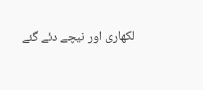لکھاری اور نیچے دئے گئے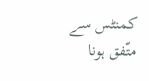کمنٹس سے متّفق ہونا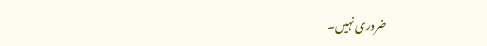ضروری نہیں۔